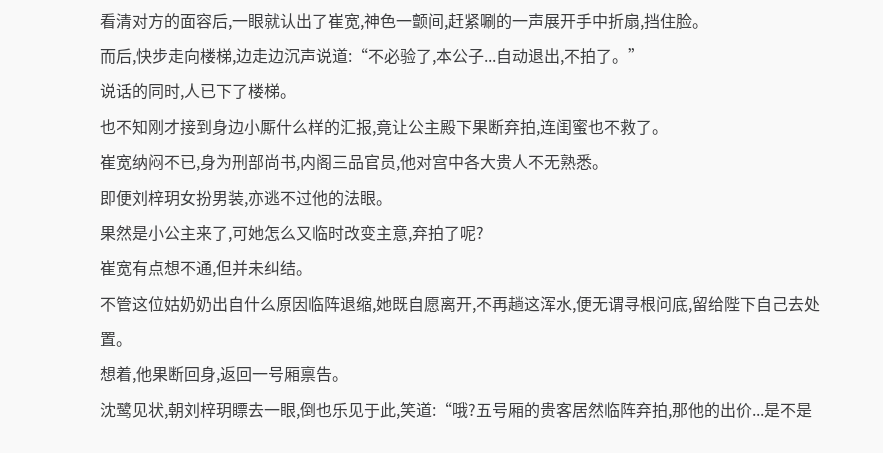看清对方的面容后,一眼就认出了崔宽,神色一颤间,赶紧唰的一声展开手中折扇,挡住脸。
而后,快步走向楼梯,边走边沉声说道:“不必验了,本公子...自动退出,不拍了。”
说话的同时,人已下了楼梯。
也不知刚才接到身边小厮什么样的汇报,竟让公主殿下果断弃拍,连闺蜜也不救了。
崔宽纳闷不已,身为刑部尚书,内阁三品官员,他对宫中各大贵人不无熟悉。
即便刘梓玥女扮男装,亦逃不过他的法眼。
果然是小公主来了,可她怎么又临时改变主意,弃拍了呢?
崔宽有点想不通,但并未纠结。
不管这位姑奶奶出自什么原因临阵退缩,她既自愿离开,不再趟这浑水,便无谓寻根问底,留给陛下自己去处置。
想着,他果断回身,返回一号厢禀告。
沈鹭见状,朝刘梓玥瞟去一眼,倒也乐见于此,笑道:“哦?五号厢的贵客居然临阵弃拍,那他的出价...是不是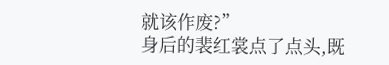就该作废?”
身后的裴红裳点了点头,既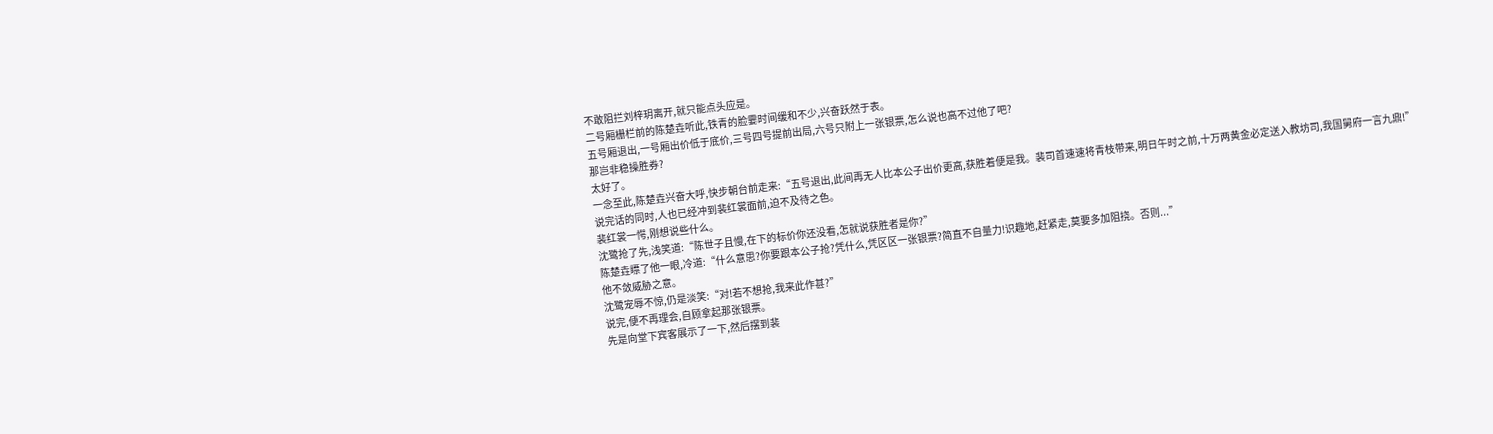不敢阻拦刘梓玥离开,就只能点头应是。
二号厢栅栏前的陈楚垚听此,铁青的脸霎时间缓和不少,兴奋跃然于表。
五号厢退出,一号厢出价低于底价,三号四号提前出局,六号只附上一张银票,怎么说也高不过他了吧?
那岂非稳操胜券?
太好了。
一念至此,陈楚垚兴奋大呼,快步朝台前走来:“五号退出,此间再无人比本公子出价更高,获胜着便是我。裴司首速速将青枝带来,明日午时之前,十万两黄金必定送入教坊司,我国舅府一言九鼎!”
说完话的同时,人也已经冲到裴红裳面前,迫不及待之色。
裴红裳一愕,刚想说些什么。
沈鹭抢了先,浅笑道:“陈世子且慢,在下的标价你还没看,怎就说获胜者是你?”
陈楚垚瞟了他一眼,冷道:“什么意思?你要跟本公子抢?凭什么,凭区区一张银票?简直不自量力!识趣地,赶紧走,莫要多加阻挠。否则...”
他不敛威胁之意。
沈鹭宠辱不惊,仍是淡笑:“对!若不想抢,我来此作甚?”
说完,便不再理会,自顾拿起那张银票。
先是向堂下宾客展示了一下,然后摆到裴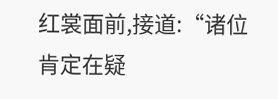红裳面前,接道:“诸位肯定在疑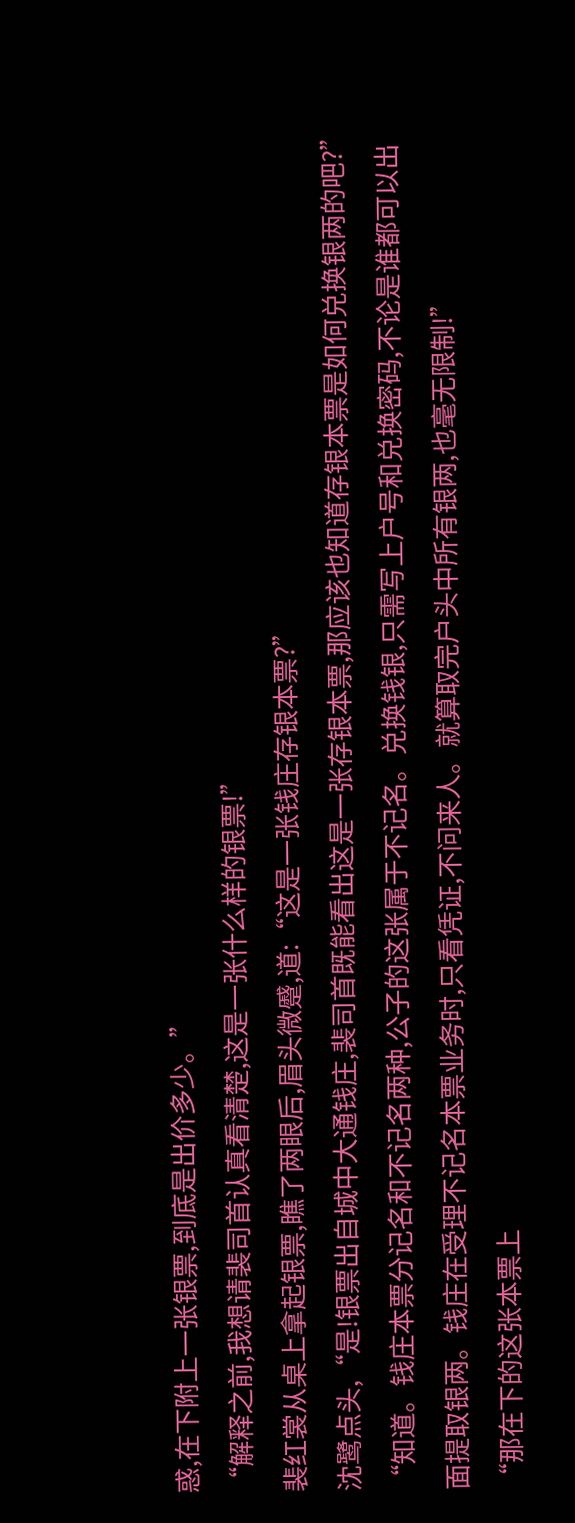惑,在下附上一张银票,到底是出价多少。”
“解释之前,我想请裴司首认真看清楚,这是一张什么样的银票!”
裴红裳从桌上拿起银票,瞧了两眼后,眉头微蹙,道:“这是一张钱庄存银本票?”
沈鹭点头,“是!银票出自城中大通钱庄,裴司首既能看出这是一张存银本票,那应该也知道存银本票是如何兑换银两的吧?”
“知道。钱庄本票分记名和不记名两种,公子的这张属于不记名。兑换钱银,只需写上户号和兑换密码,不论是谁都可以出面提取银两。钱庄在受理不记名本票业务时,只看凭证,不问来人。就算取完户头中所有银两,也毫无限制!”
“那在下的这张本票上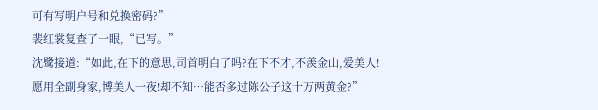可有写明户号和兑换密码?”
裴红裳复查了一眼,“已写。”
沈鹭接道:“如此,在下的意思,司首明白了吗?在下不才,不羡金山,爱美人!愿用全副身家,博美人一夜!却不知…能否多过陈公子这十万两黄金?”